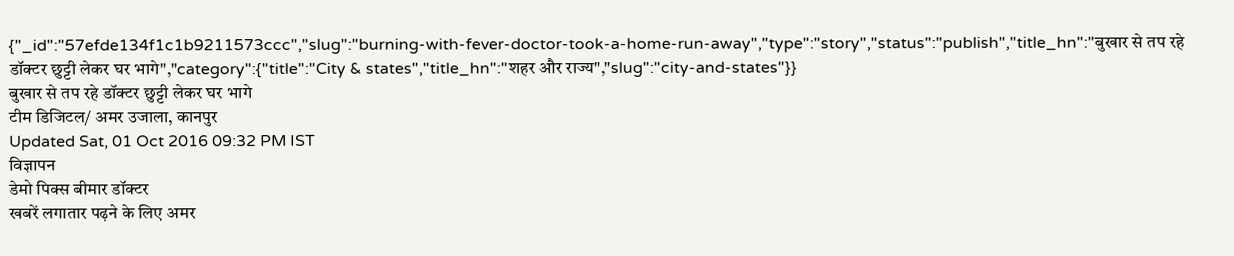{"_id":"57efde134f1c1b9211573ccc","slug":"burning-with-fever-doctor-took-a-home-run-away","type":"story","status":"publish","title_hn":"बुखार से तप रहे डॉक्टर छुट्टी लेकर घर भागे","category":{"title":"City & states","title_hn":"शहर और राज्य","slug":"city-and-states"}}
बुखार से तप रहे डॉक्टर छुट्टी लेकर घर भागे
टीम डिजिटल/ अमर उजाला, कानपुर
Updated Sat, 01 Oct 2016 09:32 PM IST
विज्ञापन
डेमो पिक्स बीमार डॉक्टर
खबरें लगातार पढ़ने के लिए अमर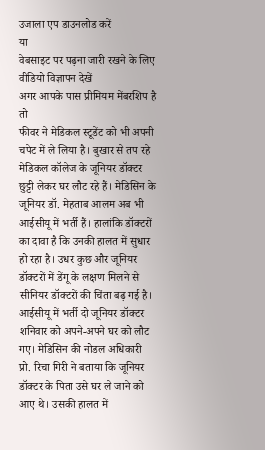उजाला एप डाउनलोड करें
या
वेबसाइट पर पढ़ना जारी रखने के लिए वीडियो विज्ञापन देखें
अगर आपके पास प्रीमियम मेंबरशिप है तो
फीवर ने मेडिकल स्टूडेंट को भी अपनी चपेट में ले लिया है। बुखार से तप रहे मेडिकल कॉलेज के जूनियर डॉक्टर छुट्टी लेकर घर लौट रहे हैं। मेडिसिन के जूनियर डॉ. मेहताब आलम अब भी आईसीयू में भर्ती हैं। हालांकि डॉक्टरों का दावा है कि उनकी हालत में सुधार हो रहा है। उधर कुछ और जूनियर डॉक्टरों में डेंगू के लक्षण मिलने से सीनियर डॉक्टरों की चिंता बढ़ गई है।
आईसीयू में भर्ती दो जूनियर डॉक्टर शनिवार को अपने-अपने घर को लौट गए। मेडिसिन की नोडल अधिकारी प्रो. रिचा गिरी ने बताया कि जूनियर डॉक्टर के पिता उसे घर ले जाने को आए थे। उसकी हालत में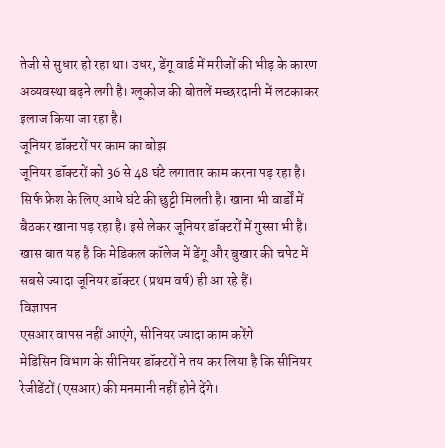तेजी से सुधार हो रहा था। उधर, डेंगू वार्ड में मरीजों की भीड़ के कारण अव्यवस्था बढ़ने लगी है। ग्लूकोज की बोतलें मच्छरदानी में लटकाकर इलाज किया जा रहा है।
जूनियर डॉक्टरों पर काम का बोझ
जूनियर डॉक्टरों को 36 से 48 घंटे लगातार काम करना पड़ रहा है। सिर्फ फ्रेश के लिए आधे घंटे की छुट्टी मिलती है। खाना भी वार्डों में बैठकर खाना पड़ रहा है। इसे लेकर जूनियर डॉक्टरों में गुस्सा भी है। खास बात यह है कि मेडिकल कॉलेज में डेंगू और बुखार की चपेट में सबसे ज्यादा जूनियर डॉक्टर (प्रथम वर्ष) ही आ रहे हैं।
विज्ञापन
एसआर वापस नहीं आएंगे, सीनियर ज्यादा काम करेंगे
मेडिसिन विभाग के सीनियर डॉक्टरों ने तय कर लिया है कि सीनियर रेजीडेंटों (एसआर) की मनमानी नहीं होने देंगे।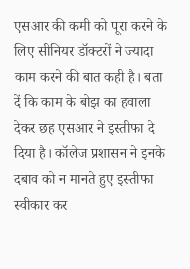एसआर की कमी को पूरा करने के लिए सीनियर डॉक्टरों ने ज्यादा काम करने की बात कही है। बता दें कि काम के बोझ का हवाला देकर छह एसआर ने इस्तीफा दे दिया है। कॉलेज प्रशासन ने इनके दबाव को न मानते हुए इस्तीफा स्वीकार कर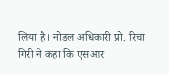लिया है। नोडल अधिकारी प्रो. रिचा गिरी ने कहा कि एसआर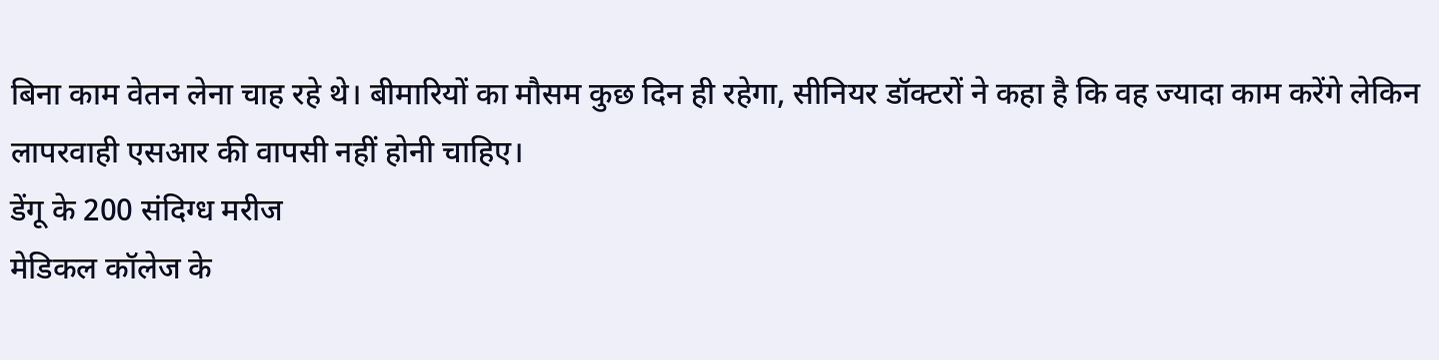बिना काम वेतन लेना चाह रहे थे। बीमारियों का मौसम कुछ दिन ही रहेगा, सीनियर डॉक्टरों ने कहा है कि वह ज्यादा काम करेंगे लेकिन लापरवाही एसआर की वापसी नहीं होनी चाहिए।
डेंगू के 200 संदिग्ध मरीज
मेडिकल कॉलेज के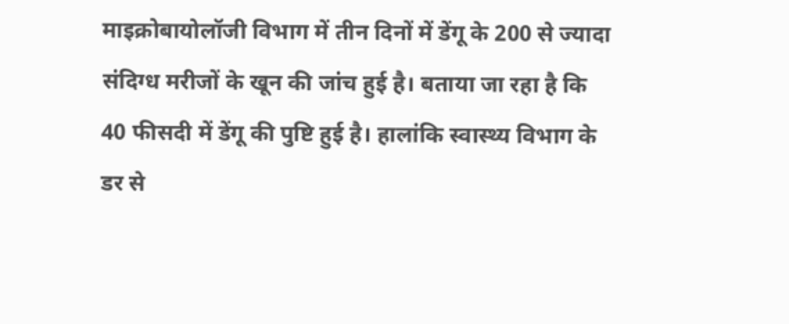माइक्रोबायोलॉजी विभाग में तीन दिनों में डेंगू के 200 से ज्यादा संदिग्ध मरीजों के खून की जांच हुई है। बताया जा रहा है कि 40 फीसदी में डेंगू की पुष्टि हुई है। हालांकि स्वास्थ्य विभाग के डर से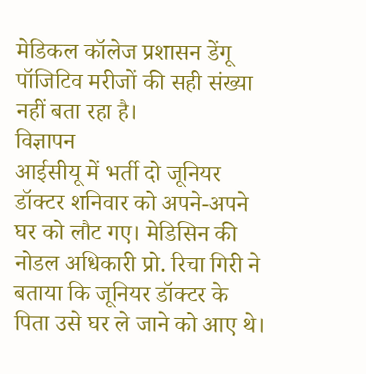मेडिकल कॉलेज प्रशासन डेंगू पॉजिटिव मरीजों की सही संख्या नहीं बता रहा है।
विज्ञापन
आईसीयू में भर्ती दो जूनियर डॉक्टर शनिवार को अपने-अपने घर को लौट गए। मेडिसिन की नोडल अधिकारी प्रो. रिचा गिरी ने बताया कि जूनियर डॉक्टर के पिता उसे घर ले जाने को आए थे।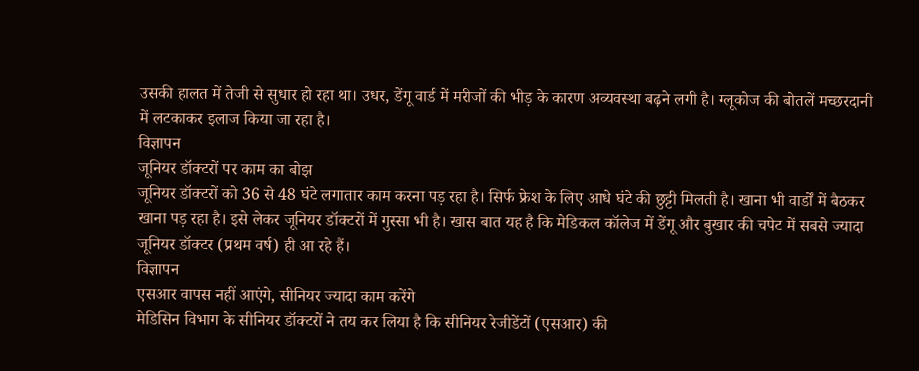उसकी हालत में तेजी से सुधार हो रहा था। उधर, डेंगू वार्ड में मरीजों की भीड़ के कारण अव्यवस्था बढ़ने लगी है। ग्लूकोज की बोतलें मच्छरदानी में लटकाकर इलाज किया जा रहा है।
विज्ञापन
जूनियर डॉक्टरों पर काम का बोझ
जूनियर डॉक्टरों को 36 से 48 घंटे लगातार काम करना पड़ रहा है। सिर्फ फ्रेश के लिए आधे घंटे की छुट्टी मिलती है। खाना भी वार्डों में बैठकर खाना पड़ रहा है। इसे लेकर जूनियर डॉक्टरों में गुस्सा भी है। खास बात यह है कि मेडिकल कॉलेज में डेंगू और बुखार की चपेट में सबसे ज्यादा जूनियर डॉक्टर (प्रथम वर्ष) ही आ रहे हैं।
विज्ञापन
एसआर वापस नहीं आएंगे, सीनियर ज्यादा काम करेंगे
मेडिसिन विभाग के सीनियर डॉक्टरों ने तय कर लिया है कि सीनियर रेजीडेंटों (एसआर) की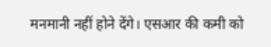मनमानी नहीं होने देंगे। एसआर की कमी को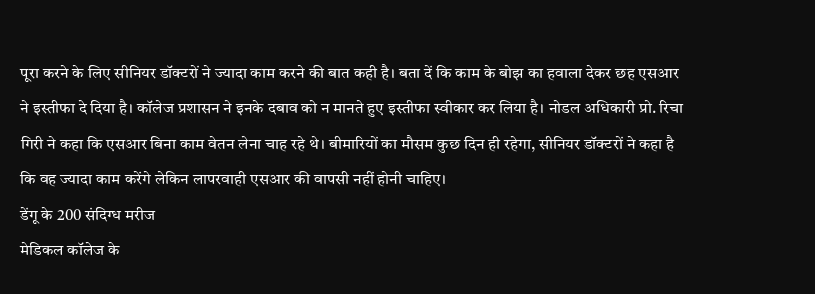पूरा करने के लिए सीनियर डॉक्टरों ने ज्यादा काम करने की बात कही है। बता दें कि काम के बोझ का हवाला देकर छह एसआर ने इस्तीफा दे दिया है। कॉलेज प्रशासन ने इनके दबाव को न मानते हुए इस्तीफा स्वीकार कर लिया है। नोडल अधिकारी प्रो. रिचा गिरी ने कहा कि एसआर बिना काम वेतन लेना चाह रहे थे। बीमारियों का मौसम कुछ दिन ही रहेगा, सीनियर डॉक्टरों ने कहा है कि वह ज्यादा काम करेंगे लेकिन लापरवाही एसआर की वापसी नहीं होनी चाहिए।
डेंगू के 200 संदिग्ध मरीज
मेडिकल कॉलेज के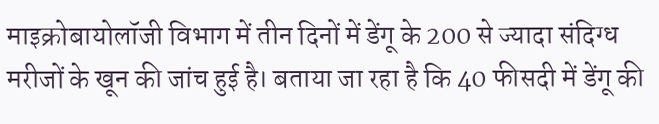माइक्रोबायोलॉजी विभाग में तीन दिनों में डेंगू के 200 से ज्यादा संदिग्ध मरीजों के खून की जांच हुई है। बताया जा रहा है कि 40 फीसदी में डेंगू की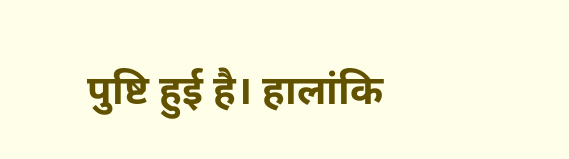पुष्टि हुई है। हालांकि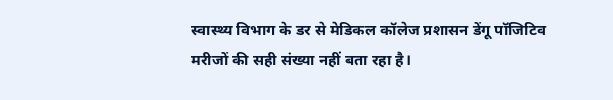स्वास्थ्य विभाग के डर से मेडिकल कॉलेज प्रशासन डेंगू पॉजिटिव मरीजों की सही संख्या नहीं बता रहा है।